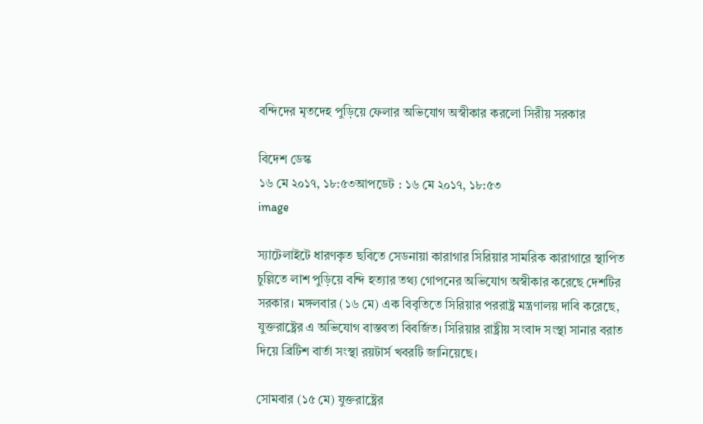বন্দিদের মৃতদেহ পুড়িয়ে ফেলার অভিযোগ অস্বীকার করলো সিরীয় সরকার

বিদেশ ডেস্ক
১৬ মে ২০১৭, ১৮:৫৩আপডেট : ১৬ মে ২০১৭, ১৮:৫৩
image

স্যাটেলাইটে ধারণকৃত ছবিতে সেডনায়া কারাগার সিরিয়ার সামরিক কারাগারে স্থাপিত চুল্লিতে লাশ পুড়িয়ে বন্দি হত্যার তথ্য গোপনের অভিযোগ অস্বীকার করেছে দেশটির সরকার। মঙ্গলবার (১৬ মে) এক বিবৃতিতে সিরিয়ার পররাষ্ট্র মন্ত্রণালয় দাবি করেছে, যুক্তরাষ্ট্রের এ অভিযোগ বাস্তবতা বিবর্জিত। সিরিয়ার রাষ্ট্রীয় সংবাদ সংস্থা সানার বরাত দিয়ে ব্রিটিশ বার্তা সংস্থা রয়টার্স খবরটি জানিয়েছে।

সোমবার (১৫ মে) যুক্তরাষ্ট্রের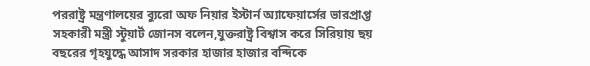পররাষ্ট্র মন্ত্রণালয়ের ব্যুরো অফ নিয়ার ইস্টার্ন অ্যাফেয়ার্সের ভারপ্রাপ্ত সহকারী মন্ত্রী স্টুয়ার্ট জোনস বলেন,যুক্তরাষ্ট্র বিশ্বাস করে সিরিয়ায় ছয় বছরের গৃহযুদ্ধে আসাদ সরকার হাজার হাজার বন্দিকে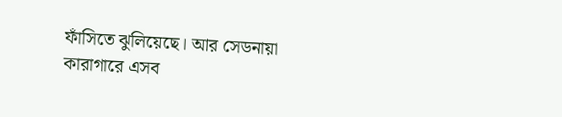ফাঁসিতে ঝুলিয়েছে। আর সেডনায়া কারাগারে এসব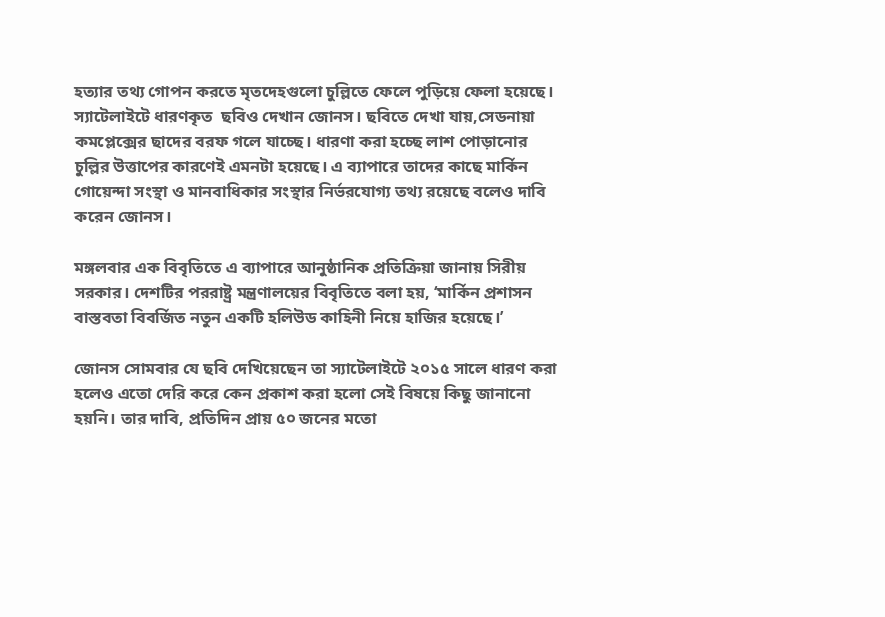হত্যার তথ্য গোপন করতে মৃতদেহগুলো চুল্লিতে ফেলে পুড়িয়ে ফেলা হয়েছে। স্যাটেলাইটে ধারণকৃত  ছবিও দেখান জোনস। ছবিতে দেখা যায়,সেডনায়া কমপ্লেক্সের ছাদের বরফ গলে যাচ্ছে। ধারণা করা হচ্ছে লাশ পোড়ানোর চুল্লির উত্তাপের কারণেই এমনটা হয়েছে। এ ব্যাপারে তাদের কাছে মার্কিন গোয়েন্দা সংস্থা ও মানবাধিকার সংস্থার নির্ভরযোগ্য তথ্য রয়েছে বলেও দাবি করেন জোনস।

মঙ্গলবার এক বিবৃতিতে এ ব্যাপারে আনুষ্ঠানিক প্রতিক্রিয়া জানায় সিরীয় সরকার। দেশটির পররাষ্ট্র মন্ত্রণালয়ের বিবৃতিতে বলা হয়, ‘মার্কিন প্রশাসন বাস্তবতা বিবর্জিত নতুন একটি হলিউড কাহিনী নিয়ে হাজির হয়েছে।’

জোনস সোমবার যে ছবি দেখিয়েছেন তা স্যাটেলাইটে ২০১৫ সালে ধারণ করা হলেও এতো দেরি করে কেন প্রকাশ করা হলো সেই বিষয়ে কিছু জানানো হয়নি। তার দাবি, প্রতিদিন প্রায় ৫০ জনের মতো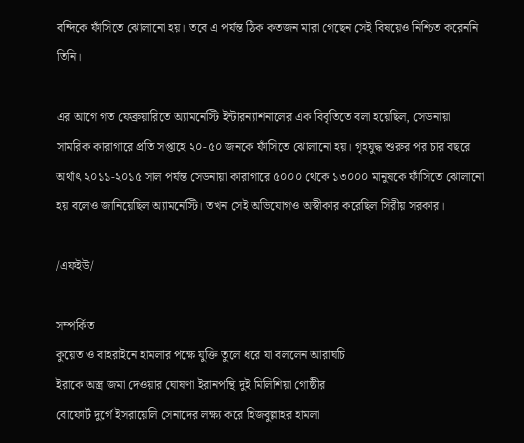বন্দিকে ফাঁসিতে ঝোলানো হয়। তবে এ পর্যন্ত ঠিক কতজন মারা গেছেন সেই বিষয়েও নিশ্চিত করেননি তিনি।

এর আগে গত ফেব্রুয়ারিতে অ্যামনেস্টি ইন্টারন্যাশনালের এক বিবৃতিতে বলা হয়েছিল, সেডনায়া সামরিক কারাগারে প্রতি সপ্তাহে ২০-৫০ জনকে ফাঁসিতে ঝোলানো হয়। গৃহযুদ্ধ শুরুর পর চার বছরে অর্থাৎ ২০১১-২০১৫ সাল পর্যন্ত সেডনায়া কারাগারে ৫০০০ থেকে ১৩০০০ মানুষকে ফাঁসিতে ঝোলানো হয় বলেও জানিয়েছিল অ্যামনেস্টি। তখন সেই অভিযোগও অস্বীকার করেছিল সিরীয় সরকার।

/এফইউ/

সম্পর্কিত
কুয়েত ও বাহরাইনে হামলার পক্ষে যুক্তি তুলে ধরে যা বললেন আরাঘচি
ইরাকে অস্ত্র জমা দেওয়ার ঘোষণা ইরানপন্থি দুই মিলিশিয়া গোষ্ঠীর
বোফোর্ট দুর্গে ইসরায়েলি সেনাদের লক্ষ্য করে হিজবুল্লাহর হামলা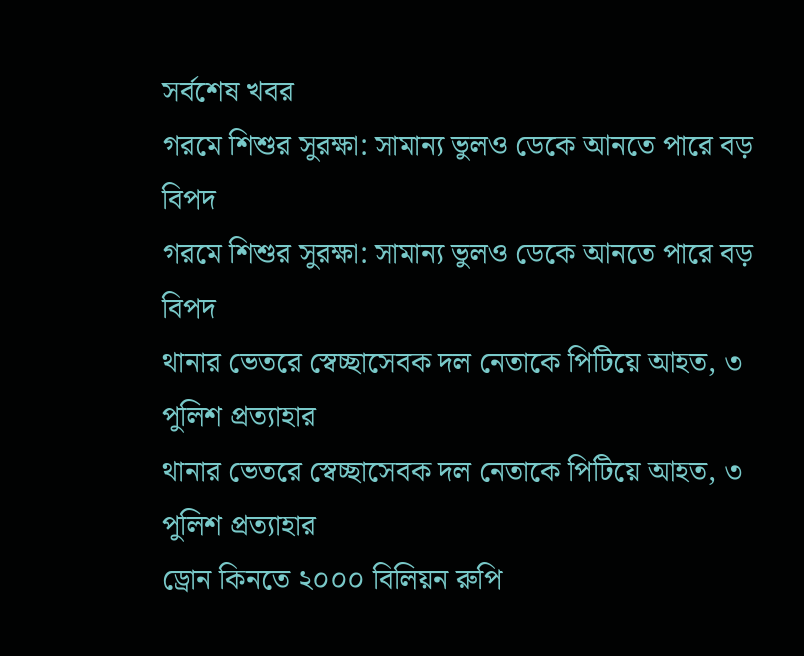সর্বশেষ খবর
গরমে শিশুর সুরক্ষা: সামান্য ভুলও ডেকে আনতে পারে বড় বিপদ
গরমে শিশুর সুরক্ষা: সামান্য ভুলও ডেকে আনতে পারে বড় বিপদ
থানার ভেতরে স্বেচ্ছাসেবক দল নেতাকে পিটিয়ে আহত, ৩ পুলিশ প্রত্যাহার
থানার ভেতরে স্বেচ্ছাসেবক দল নেতাকে পিটিয়ে আহত, ৩ পুলিশ প্রত্যাহার
ড্রোন কিনতে ২০০০ বিলিয়ন রুপি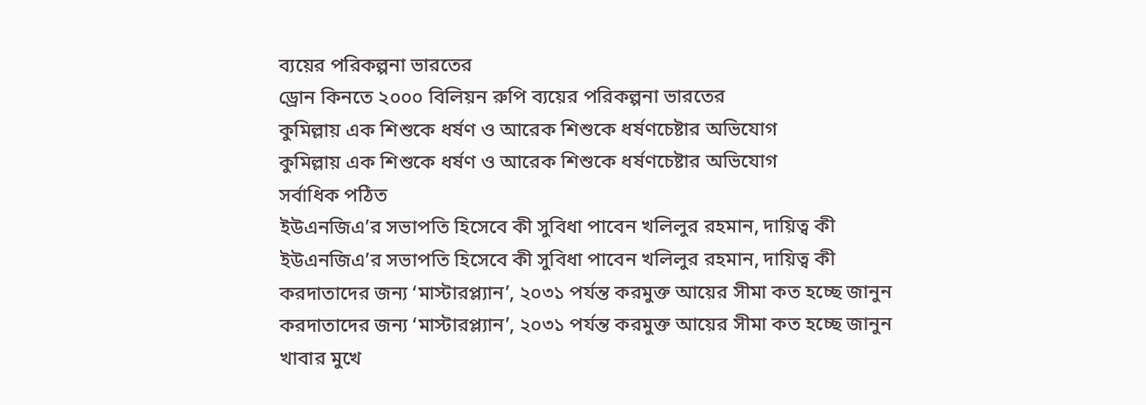ব্যয়ের পরিকল্পনা ভারতের
ড্রোন কিনতে ২০০০ বিলিয়ন রুপি ব্যয়ের পরিকল্পনা ভারতের
কুমিল্লায় এক শিশুকে ধর্ষণ ও আরেক শিশুকে ধর্ষণচেষ্টার অভিযোগ
কুমিল্লায় এক শিশুকে ধর্ষণ ও আরেক শিশুকে ধর্ষণচেষ্টার অভিযোগ
সর্বাধিক পঠিত
ইউএনজিএ’র সভাপতি হিসেবে কী সুবিধা পাবেন খলিলুর রহমান, দায়িত্ব কী
ইউএনজিএ’র সভাপতি হিসেবে কী সুবিধা পাবেন খলিলুর রহমান, দায়িত্ব কী
করদাতাদের জন্য ‘মাস্টারপ্ল্যান’, ২০৩১ পর্যন্ত করমুক্ত আয়ের সীমা কত হচ্ছে জানুন
করদাতাদের জন্য ‘মাস্টারপ্ল্যান’, ২০৩১ পর্যন্ত করমুক্ত আয়ের সীমা কত হচ্ছে জানুন
খাবার মুখে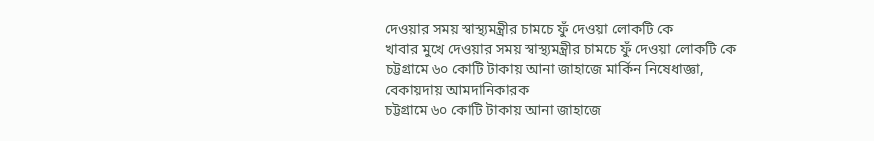দেওয়ার সময় স্বাস্থ্যমন্ত্রীর চামচে ফুঁ দেওয়া লোকটি কে
খাবার মুখে দেওয়ার সময় স্বাস্থ্যমন্ত্রীর চামচে ফুঁ দেওয়া লোকটি কে
চট্টগ্রামে ৬০ কোটি টাকায় আনা জাহাজে মার্কিন নিষেধাজ্ঞা, বেকায়দায় আমদানিকারক
চট্টগ্রামে ৬০ কোটি টাকায় আনা জাহাজে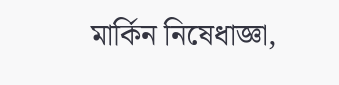মার্কিন নিষেধাজ্ঞা,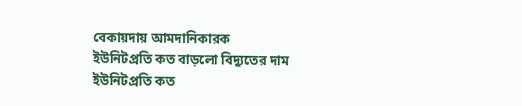বেকায়দায় আমদানিকারক
ইউনিটপ্রতি কত বাড়লো বিদ্যুতের দাম
ইউনিটপ্রতি কত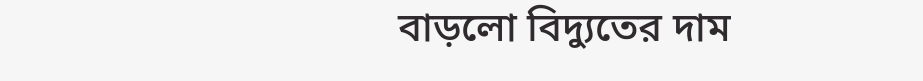বাড়লো বিদ্যুতের দাম